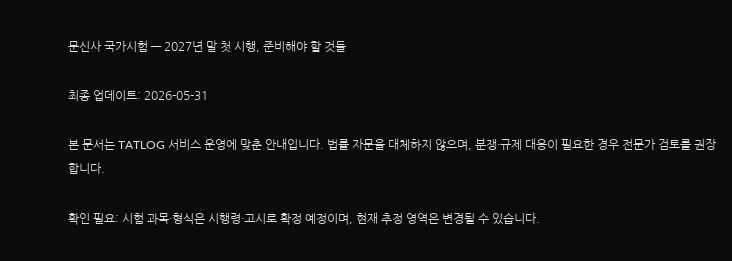문신사 국가시험 — 2027년 말 첫 시행, 준비해야 할 것들

최종 업데이트: 2026-05-31

본 문서는 TATLOG 서비스 운영에 맞춘 안내입니다. 법률 자문을 대체하지 않으며, 분쟁·규제 대응이 필요한 경우 전문가 검토를 권장합니다.

확인 필요: 시험 과목·형식은 시행령·고시로 확정 예정이며, 현재 추정 영역은 변경될 수 있습니다.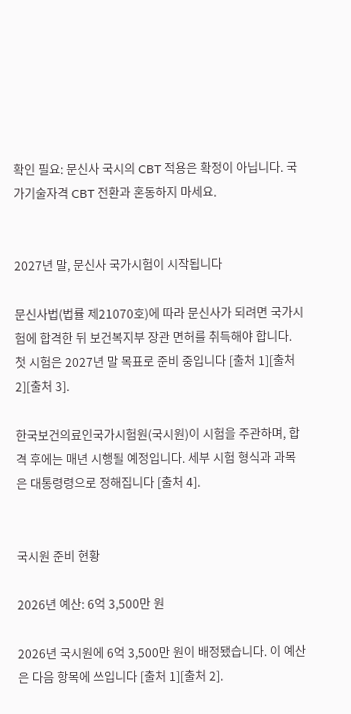확인 필요: 문신사 국시의 CBT 적용은 확정이 아닙니다. 국가기술자격 CBT 전환과 혼동하지 마세요.


2027년 말, 문신사 국가시험이 시작됩니다

문신사법(법률 제21070호)에 따라 문신사가 되려면 국가시험에 합격한 뒤 보건복지부 장관 면허를 취득해야 합니다. 첫 시험은 2027년 말 목표로 준비 중입니다 [출처 1][출처 2][출처 3].

한국보건의료인국가시험원(국시원)이 시험을 주관하며, 합격 후에는 매년 시행될 예정입니다. 세부 시험 형식과 과목은 대통령령으로 정해집니다 [출처 4].


국시원 준비 현황

2026년 예산: 6억 3,500만 원

2026년 국시원에 6억 3,500만 원이 배정됐습니다. 이 예산은 다음 항목에 쓰입니다 [출처 1][출처 2].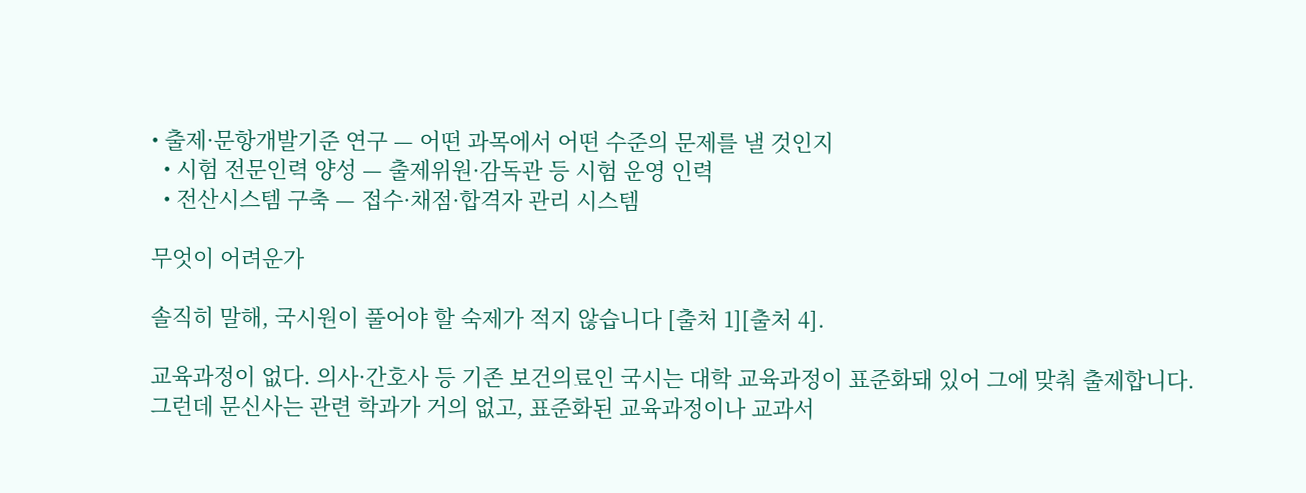• 출제·문항개발기준 연구 — 어떤 과목에서 어떤 수준의 문제를 낼 것인지
  • 시험 전문인력 양성 — 출제위원·감독관 등 시험 운영 인력
  • 전산시스템 구축 — 접수·채점·합격자 관리 시스템

무엇이 어려운가

솔직히 말해, 국시원이 풀어야 할 숙제가 적지 않습니다 [출처 1][출처 4].

교육과정이 없다. 의사·간호사 등 기존 보건의료인 국시는 대학 교육과정이 표준화돼 있어 그에 맞춰 출제합니다. 그런데 문신사는 관련 학과가 거의 없고, 표준화된 교육과정이나 교과서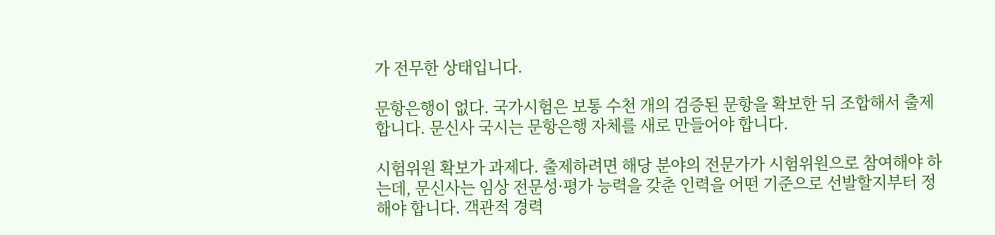가 전무한 상태입니다.

문항은행이 없다. 국가시험은 보통 수천 개의 검증된 문항을 확보한 뒤 조합해서 출제합니다. 문신사 국시는 문항은행 자체를 새로 만들어야 합니다.

시험위원 확보가 과제다. 출제하려면 해당 분야의 전문가가 시험위원으로 참여해야 하는데, 문신사는 임상 전문성·평가 능력을 갖춘 인력을 어떤 기준으로 선발할지부터 정해야 합니다. 객관적 경력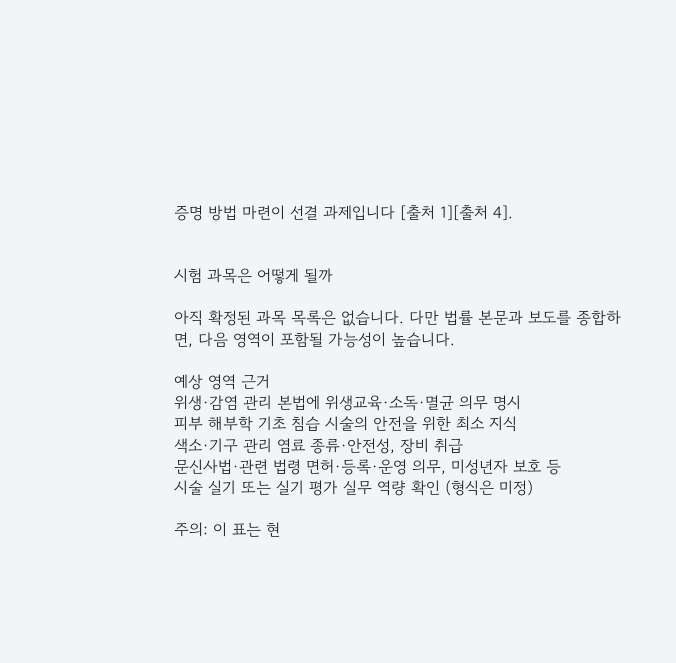증명 방법 마련이 선결 과제입니다 [출처 1][출처 4].


시험 과목은 어떻게 될까

아직 확정된 과목 목록은 없습니다. 다만 법률 본문과 보도를 종합하면, 다음 영역이 포함될 가능성이 높습니다.

예상 영역 근거
위생·감염 관리 본법에 위생교육·소독·멸균 의무 명시
피부 해부학 기초 침습 시술의 안전을 위한 최소 지식
색소·기구 관리 염료 종류·안전성, 장비 취급
문신사법·관련 법령 면허·등록·운영 의무, 미성년자 보호 등
시술 실기 또는 실기 평가 실무 역량 확인 (형식은 미정)

주의: 이 표는 현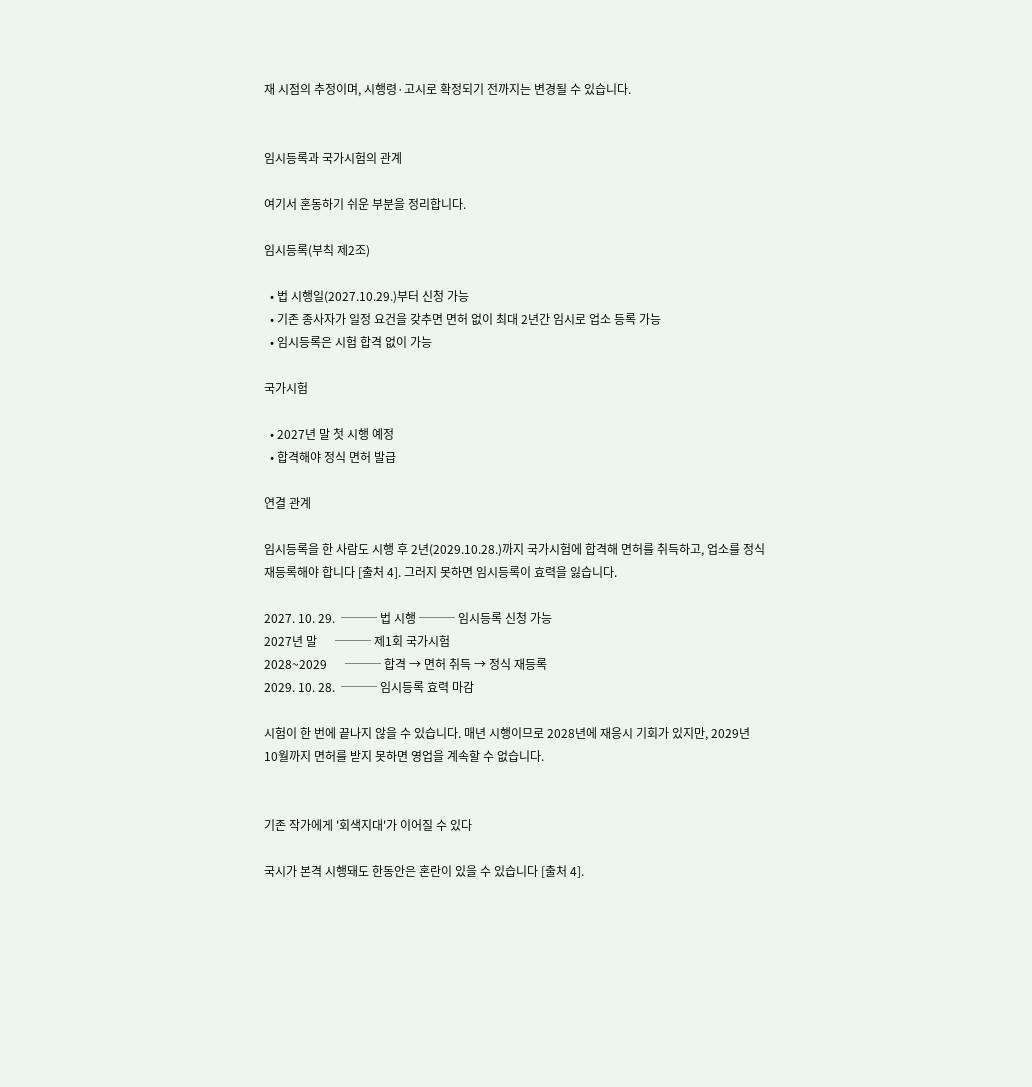재 시점의 추정이며, 시행령·고시로 확정되기 전까지는 변경될 수 있습니다.


임시등록과 국가시험의 관계

여기서 혼동하기 쉬운 부분을 정리합니다.

임시등록(부칙 제2조)

  • 법 시행일(2027.10.29.)부터 신청 가능
  • 기존 종사자가 일정 요건을 갖추면 면허 없이 최대 2년간 임시로 업소 등록 가능
  • 임시등록은 시험 합격 없이 가능

국가시험

  • 2027년 말 첫 시행 예정
  • 합격해야 정식 면허 발급

연결 관계

임시등록을 한 사람도 시행 후 2년(2029.10.28.)까지 국가시험에 합격해 면허를 취득하고, 업소를 정식 재등록해야 합니다 [출처 4]. 그러지 못하면 임시등록이 효력을 잃습니다.

2027. 10. 29.  ─── 법 시행 ─── 임시등록 신청 가능
2027년 말      ─── 제1회 국가시험
2028~2029      ─── 합격 → 면허 취득 → 정식 재등록
2029. 10. 28.  ─── 임시등록 효력 마감

시험이 한 번에 끝나지 않을 수 있습니다. 매년 시행이므로 2028년에 재응시 기회가 있지만, 2029년 10월까지 면허를 받지 못하면 영업을 계속할 수 없습니다.


기존 작가에게 '회색지대'가 이어질 수 있다

국시가 본격 시행돼도 한동안은 혼란이 있을 수 있습니다 [출처 4].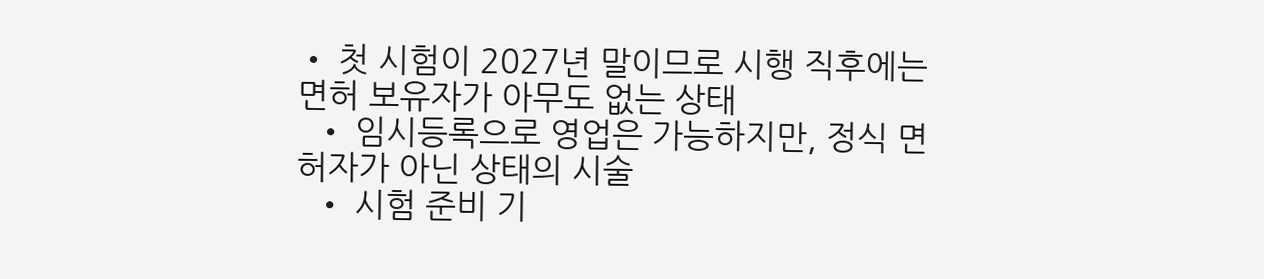• 첫 시험이 2027년 말이므로 시행 직후에는 면허 보유자가 아무도 없는 상태
  • 임시등록으로 영업은 가능하지만, 정식 면허자가 아닌 상태의 시술
  • 시험 준비 기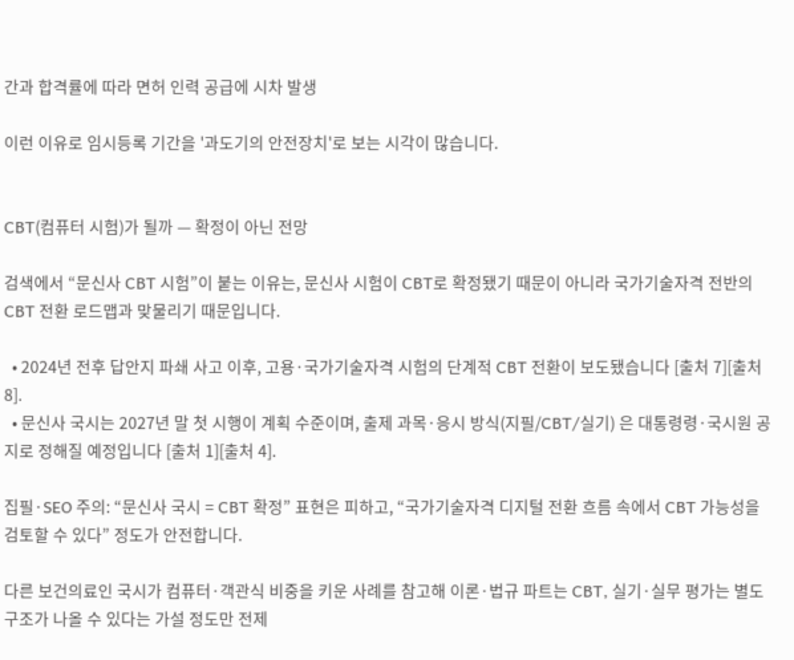간과 합격률에 따라 면허 인력 공급에 시차 발생

이런 이유로 임시등록 기간을 '과도기의 안전장치'로 보는 시각이 많습니다.


CBT(컴퓨터 시험)가 될까 — 확정이 아닌 전망

검색에서 “문신사 CBT 시험”이 붙는 이유는, 문신사 시험이 CBT로 확정됐기 때문이 아니라 국가기술자격 전반의 CBT 전환 로드맵과 맞물리기 때문입니다.

  • 2024년 전후 답안지 파쇄 사고 이후, 고용·국가기술자격 시험의 단계적 CBT 전환이 보도됐습니다 [출처 7][출처 8].
  • 문신사 국시는 2027년 말 첫 시행이 계획 수준이며, 출제 과목·응시 방식(지필/CBT/실기) 은 대통령령·국시원 공지로 정해질 예정입니다 [출처 1][출처 4].

집필·SEO 주의: “문신사 국시 = CBT 확정” 표현은 피하고, “국가기술자격 디지털 전환 흐름 속에서 CBT 가능성을 검토할 수 있다” 정도가 안전합니다.

다른 보건의료인 국시가 컴퓨터·객관식 비중을 키운 사례를 참고해 이론·법규 파트는 CBT, 실기·실무 평가는 별도 구조가 나올 수 있다는 가설 정도만 전제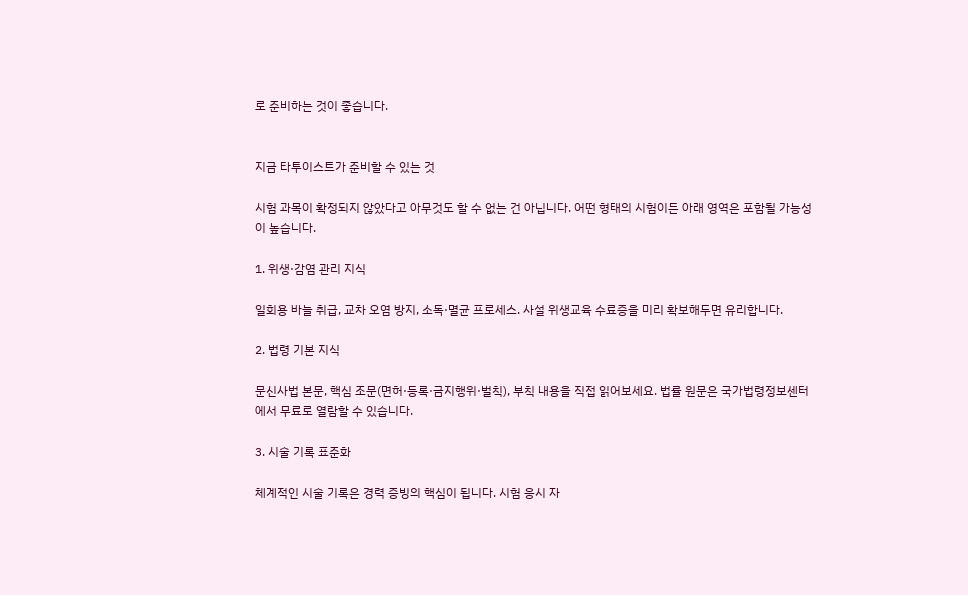로 준비하는 것이 좋습니다.


지금 타투이스트가 준비할 수 있는 것

시험 과목이 확정되지 않았다고 아무것도 할 수 없는 건 아닙니다. 어떤 형태의 시험이든 아래 영역은 포함될 가능성이 높습니다.

1. 위생·감염 관리 지식

일회용 바늘 취급, 교차 오염 방지, 소독·멸균 프로세스. 사설 위생교육 수료증을 미리 확보해두면 유리합니다.

2. 법령 기본 지식

문신사법 본문, 핵심 조문(면허·등록·금지행위·벌칙), 부칙 내용을 직접 읽어보세요. 법률 원문은 국가법령정보센터에서 무료로 열람할 수 있습니다.

3. 시술 기록 표준화

체계적인 시술 기록은 경력 증빙의 핵심이 됩니다. 시험 응시 자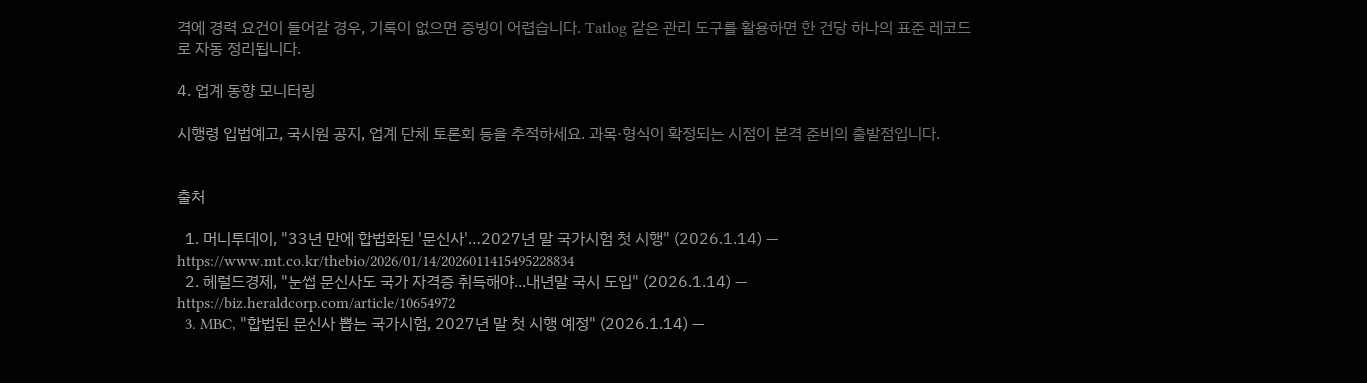격에 경력 요건이 들어갈 경우, 기록이 없으면 증빙이 어렵습니다. Tatlog 같은 관리 도구를 활용하면 한 건당 하나의 표준 레코드로 자동 정리됩니다.

4. 업계 동향 모니터링

시행령 입법예고, 국시원 공지, 업계 단체 토론회 등을 추적하세요. 과목·형식이 확정되는 시점이 본격 준비의 출발점입니다.


출처

  1. 머니투데이, "33년 만에 합법화된 '문신사'…2027년 말 국가시험 첫 시행" (2026.1.14) — https://www.mt.co.kr/thebio/2026/01/14/2026011415495228834
  2. 헤럴드경제, "눈썹 문신사도 국가 자격증 취득해야...내년말 국시 도입" (2026.1.14) — https://biz.heraldcorp.com/article/10654972
  3. MBC, "합법된 문신사 뽑는 국가시험, 2027년 말 첫 시행 예정" (2026.1.14) —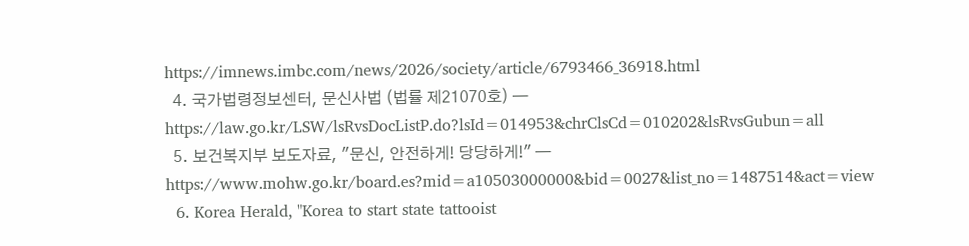https://imnews.imbc.com/news/2026/society/article/6793466_36918.html
  4. 국가법령정보센터, 문신사법 (법률 제21070호) — https://law.go.kr/LSW/lsRvsDocListP.do?lsId=014953&chrClsCd=010202&lsRvsGubun=all
  5. 보건복지부 보도자료, "문신, 안전하게! 당당하게!" — https://www.mohw.go.kr/board.es?mid=a10503000000&bid=0027&list_no=1487514&act=view
  6. Korea Herald, "Korea to start state tattooist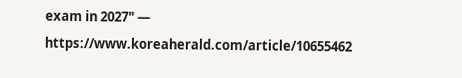exam in 2027" — https://www.koreaherald.com/article/10655462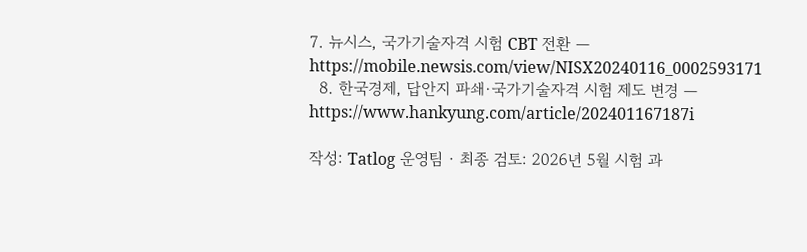7. 뉴시스, 국가기술자격 시험 CBT 전환 — https://mobile.newsis.com/view/NISX20240116_0002593171
  8. 한국경제, 답안지 파쇄·국가기술자격 시험 제도 변경 — https://www.hankyung.com/article/202401167187i

작성: Tatlog 운영팀 · 최종 검토: 2026년 5월 시험 과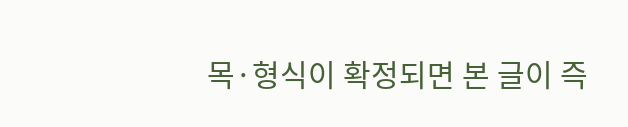목·형식이 확정되면 본 글이 즉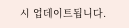시 업데이트됩니다.